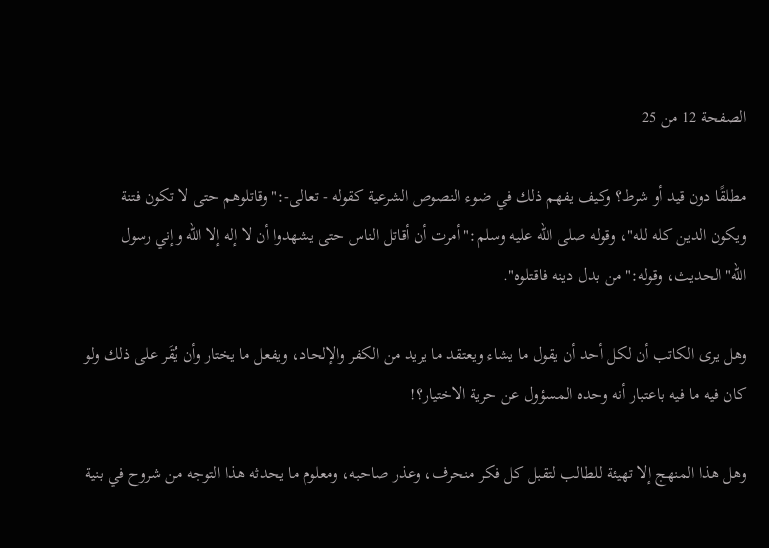الصفحة 12 من 25

مطلقًا دون قيد أو شرط؟ وكيف يفهم ذلك في ضوء النصوص الشرعية كقوله - تعالى-:"وقاتلوهم حتى لا تكون فتنة ويكون الدين كله لله"، وقوله صلى الله عليه وسلم:"أمرت أن أقاتل الناس حتى يشهدوا أن لا إله إلا الله وإني رسول الله"الحديث، وقوله:"من بدل دينه فاقتلوه".

وهل يرى الكاتب أن لكل أحد أن يقول ما يشاء ويعتقد ما يريد من الكفر والإلحاد، ويفعل ما يختار وأن يُقَر على ذلك ولو كان فيه ما فيه باعتبار أنه وحده المسؤول عن حرية الاختيار؟!

وهل هذا المنهج إلا تهيئة للطالب لتقبل كل فكر منحرف، وعذر صاحبه، ومعلوم ما يحدثه هذا التوجه من شروح في بنية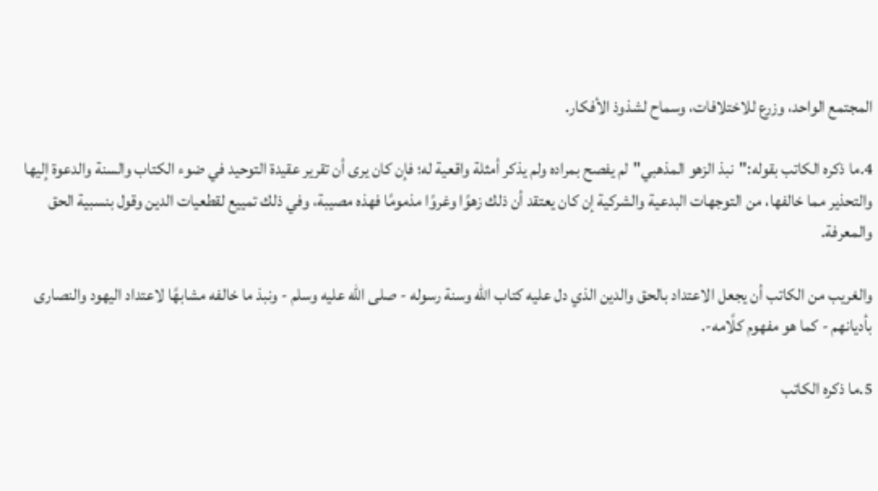المجتمع الواحد، وزرع للاختلافات، وسماح لشذوذ الأفكار.

4.ما ذكره الكاتب بقوله:"نبذ الزهو المذهبي"لم يفصح بمراده ولم يذكر أمثلة واقعية له؛ فإن كان يرى أن تقرير عقيدة التوحيد في ضوء الكتاب والسنة والدعوة إليها والتحذير مما خالفها، من التوجهات البدعية والشركية إن كان يعتقد أن ذلك زهوًا وغروًا مذمومًا فهذه مصيبة، وفي ذلك تمييع لقطعيات الدين وقول بنسبية الحق والمعرفة.

والغريب من الكاتب أن يجعل الاعتداد بالحق والدين الذي دل عليه كتاب الله وسنة رسوله - صلى الله عليه وسلم - ونبذ ما خالفه مشابهًا لاعتداد اليهود والنصارى بأديانهم - كما هو مفهوم كلًامه-.

5.ما ذكره الكاتب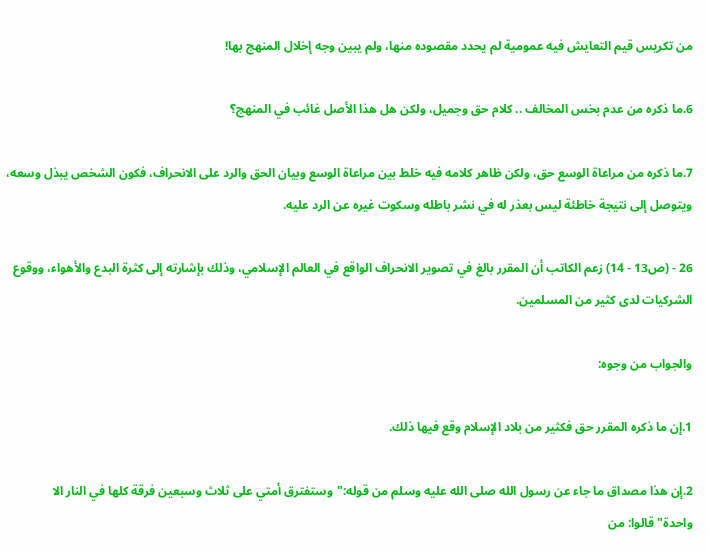من تكريس قيم التعايش فيه عمومية لم يحدد مقصوده منها، ولم يبين وجه إخلال المنهج بها!

6.ما ذكره من عدم بخس المخالف .. كلام حق وجميل، ولكن هل هذا الأصل غائب في المنهج؟

7.ما ذكره من مراعاة الوسع حق، ولكن ظاهر كلامه فيه خلط بين مراعاة الوسع وبيان الحق والرد على الانحراف، فكون الشخص يبذل وسعه، ويتوصل إلى نتيجة خاطئة ليس بعذر له في نشر باطله وسكوت غيره عن الرد عليه.

26 - (ص13 - 14) زعم الكاتب أن المقرر بالغ في تصوير الانحراف الواقع في العالم الإسلامي، وذلك بإشارته إلى كثرة البدع والأهواء، ووقوع الشركيات لدى كثير من المسلمين.

والجواب من وجوه:

1.إن ما ذكره المقرر حق فكثير من بلاد الإسلام وقع فيها ذلك.

2.إن هذا مصداق ما جاء عن رسول الله صلى الله عليه وسلم من قوله:"وستفترق أمتي على ثلاث وسبعين فرقة كلها في النار الا واحدة"قالوا: من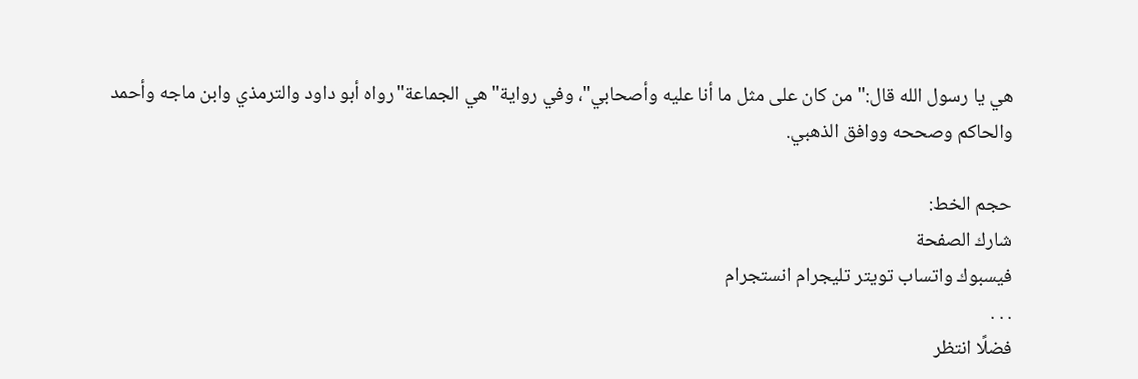هي يا رسول الله قال:"من كان على مثل ما أنا عليه وأصحابي"، وفي رواية"هي الجماعة"رواه أبو داود والترمذي وابن ماجه وأحمد والحاكم وصححه ووافق الذهبي.

حجم الخط:
شارك الصفحة
فيسبوك واتساب تويتر تليجرام انستجرام
. . .
فضلًا انتظر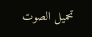تحميل الصوت